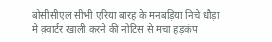बोसीसीएल सीभी एरिया बारह के मनबड़िया निचे धौड़ा मे क़्वार्टर खाली करने की नोटिस से मचा हड़कंप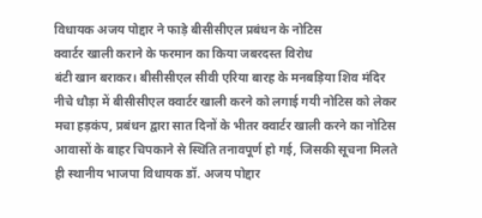विधायक अजय पोद्दार ने फाड़े बीसीसीएल प्रबंधन के नोटिस
क्वार्टर खाली कराने के फरमान का किया जबरदस्त विरोध
बंटी खान बराकर। बीसीसीएल सीवी एरिया बारह के मनबड़िया शिव मंदिर नीचे धौड़ा में बीसीसीएल क्वार्टर खाली करने को लगाई गयी नोटिस को लेकर मचा हड़कंप, प्रबंधन द्वारा सात दिनों के भीतर क्वार्टर खाली करने का नोटिस आवासों के बाहर चिपकाने से स्थिति तनावपूर्ण हो गई, जिसकी सूचना मिलते ही स्थानीय भाजपा विधायक डॉ. अजय पोद्दार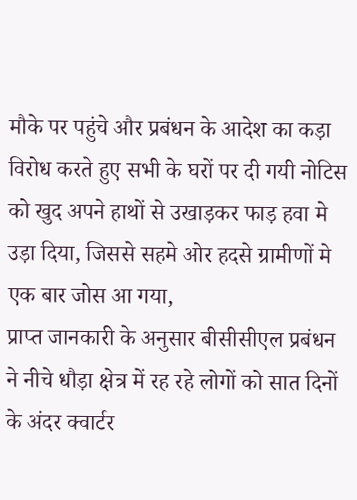मौके पर पहुंचे और प्रबंधन के आदेश का कड़ा विरोध करते हुए सभी के घरों पर दी गयी नोटिस को खुद अपने हाथों से उखाड़कर फाड़ हवा मे उड़ा दिया, जिससे सहमे ओर हदसे ग्रामीणों मे एक बार जोस आ गया,
प्राप्त जानकारी के अनुसार बीसीसीएल प्रबंधन ने नीचे धौड़ा क्षेत्र में रह रहे लोगों को सात दिनों के अंदर क्वार्टर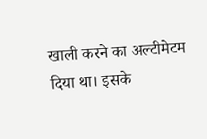खाली करने का अल्टीमेटम दिया था। इसके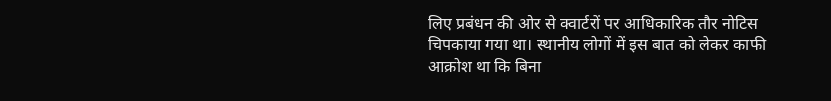लिए प्रबंधन की ओर से क्वार्टरों पर आधिकारिक तौर नोटिस चिपकाया गया था। स्थानीय लोगों में इस बात को लेकर काफी आक्रोश था कि बिना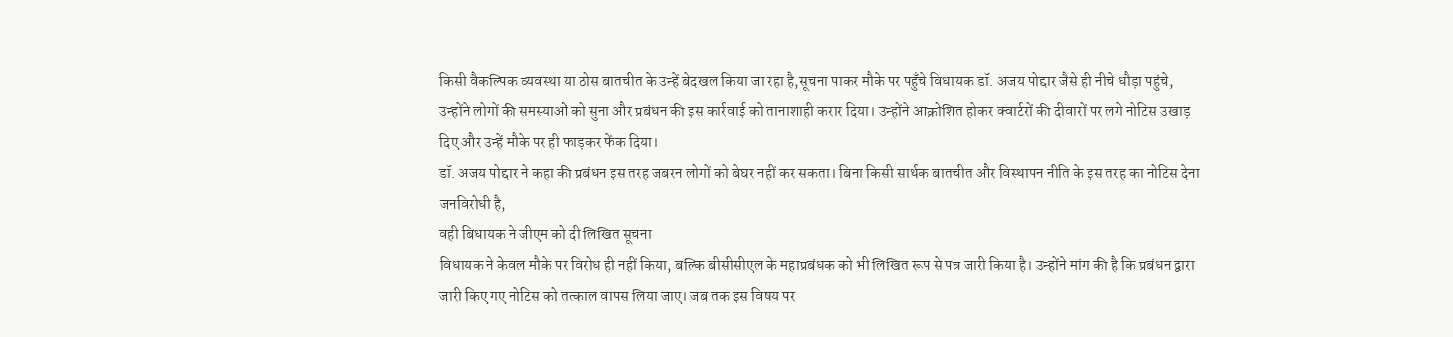किसी वैकल्पिक व्यवस्था या ठोस बातचीत के उन्हें बेदखल किया जा रहा है,सूचना पाकर मौके पर पहुँचे विधायक डॉ. अजय पोद्दार जैसे ही नीचे धौड़ा पहुंचे, उन्होंने लोगों की समस्याओं को सुना और प्रबंधन की इस कार्रवाई को तानाशाही करार दिया। उन्होंने आक्रोशित होकर क्वार्टरों की दीवारों पर लगे नोटिस उखाड़ दिए और उन्हें मौके पर ही फाड़कर फेंक दिया।
डॉ. अजय पोद्दार ने कहा की प्रबंधन इस तरह जबरन लोगों को बेघर नहीं कर सकता। बिना किसी सार्थक बातचीत और विस्थापन नीति के इस तरह का नोटिस देना जनविरोधी है,
वही बिधायक ने जीएम को दी लिखित सूचना
विधायक ने केवल मौके पर विरोध ही नहीं किया, बल्कि बीसीसीएल के महाप्रबंधक को भी लिखित रूप से पत्र जारी किया है। उन्होंने मांग की है कि प्रबंधन द्वारा जारी किए गए नोटिस को तत्काल वापस लिया जाए। जब तक इस विषय पर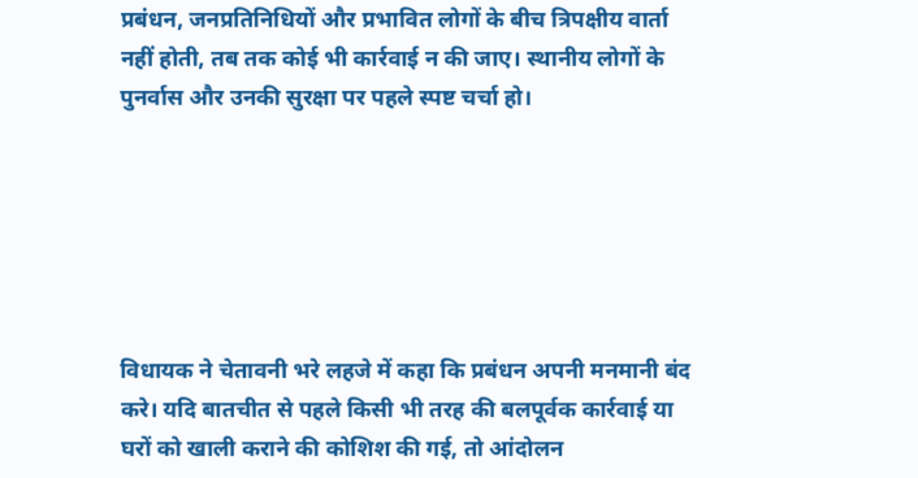प्रबंधन, जनप्रतिनिधियों और प्रभावित लोगों के बीच त्रिपक्षीय वार्ता नहीं होती, तब तक कोई भी कार्रवाई न की जाए। स्थानीय लोगों के पुनर्वास और उनकी सुरक्षा पर पहले स्पष्ट चर्चा हो।






विधायक ने चेतावनी भरे लहजे में कहा कि प्रबंधन अपनी मनमानी बंद करे। यदि बातचीत से पहले किसी भी तरह की बलपूर्वक कार्रवाई या घरों को खाली कराने की कोशिश की गई, तो आंदोलन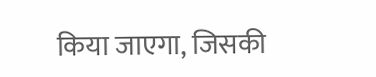किया जाएगा, जिसकी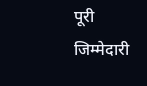पूरी जिम्मेदारी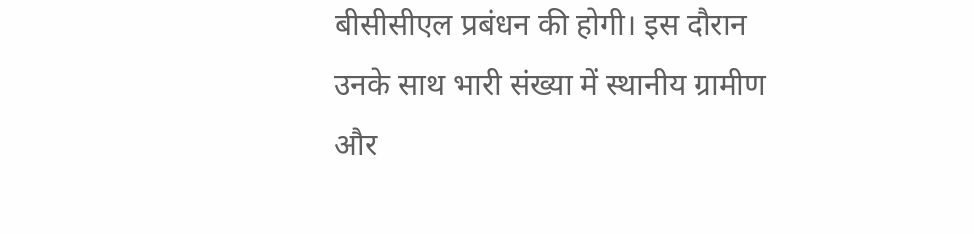बीसीसीएल प्रबंधन की होगी। इस दौरान उनके साथ भारी संख्या में स्थानीय ग्रामीण और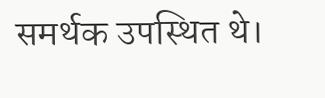समर्थक उपस्थित थे।